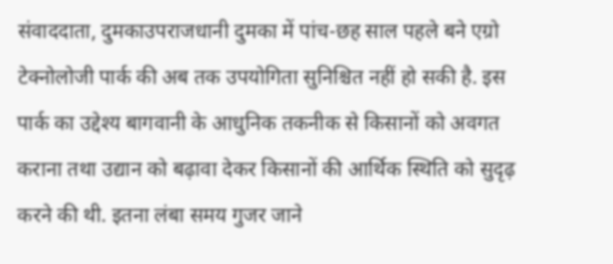संवाददाता, दुमकाउपराजधानी दुमका में पांच-छह साल पहले बने एग्रो टेक्नोलोजी पार्क की अब तक उपयोगिता सुनिश्चित नहीं हो सकी है. इस पार्क का उद्देश्य बागवानी के आधुनिक तकनीक से किसानों को अवगत कराना तथा उद्यान को बढ़ावा देकर किसानों की आर्थिक स्थिति को सुदृढ़ करने की थी. इतना लंबा समय गुजर जाने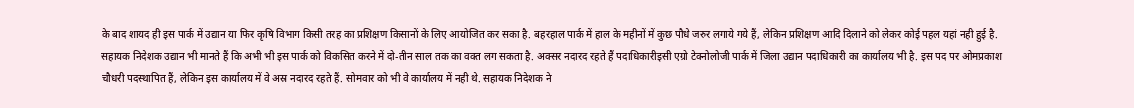के बाद शायद ही इस पार्क में उद्यान या फिर कृषि विभाग किसी तरह का प्रशिक्षण किसानों के लिए आयोजित कर सका है. बहरहाल पार्क में हाल के महीनों में कुछ पौधे जरुर लगाये गये हैं, लेकिन प्रशिक्षण आदि दिलाने को लेकर कोई पहल यहां नही हुई है. सहायक निदेशक उद्यान भी मानते हैं कि अभी भी इस पार्क को विकसित करने में दो-तीन साल तक का वक्त लग सकता है. अक्सर नदारद रहते हैं पदाधिकारीइसी एग्रो टेक्नोलोजी पार्क में जिला उद्यान पदाधिकारी का कार्यालय भी है. इस पद पर ओमप्रकाश चौधरी पदस्थापित हैं, लेकिन इस कार्यालय में वे अस्र नदारद रहते हैं. सोमवार को भी वे कार्यालय में नही थे. सहायक निदेशक ने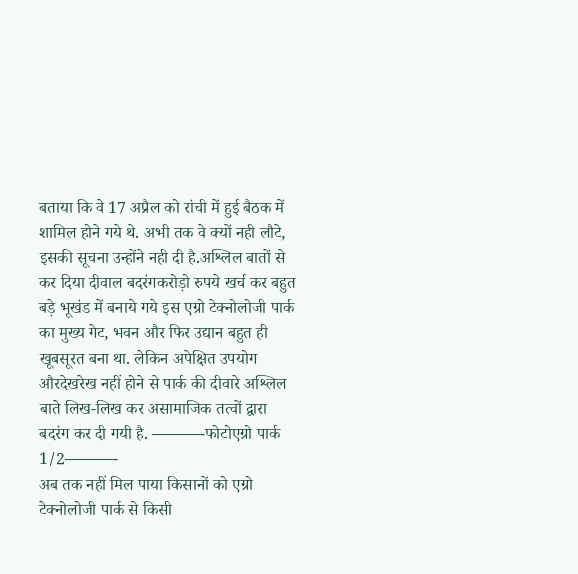बताया कि वे 17 अप्रैल को रांची में हुई बैठक में शामिल होने गये थे. अभी तक वे क्यों नही लौटे, इसकी सूचना उन्होंने नही दी है.अश्लिल बातों से कर दिया दीवाल बदरंगकरोड़ो रुपये खर्च कर बहुत बड़े भूखंड में बनाये गये इस एग्रो टेक्नोलोजी पार्क का मुख्य गेट, भवन और फिर उद्यान बहुत ही खूबसूरत बना था. लेकिन अपेक्षित उपयोग औरदेखरेख नहीं होने से पार्क की दीवारे अश्लिल बाते लिख-लिख कर असामाजिक तत्वों द्वारा बदरंग कर दी गयी है. ———-फोटोएग्रो पार्क 1/2———-
अब तक नहीं मिल पाया किसानों को एग्रो टेक्नोलोजी पार्क से किसी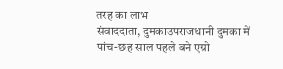तरह का लाभ
संवाददाता, दुमकाउपराजधानी दुमका में पांच-छह साल पहले बने एग्रो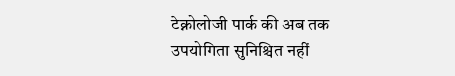टेक्नोलोजी पार्क की अब तक उपयोगिता सुनिश्चित नहीं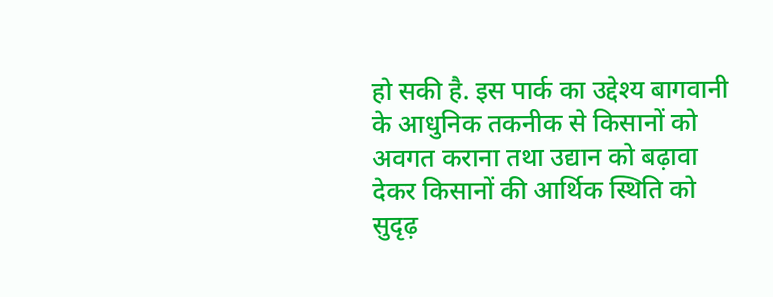हो सकी है. इस पार्क का उद्देश्य बागवानी के आधुनिक तकनीक से किसानों को अवगत कराना तथा उद्यान को बढ़ावा देकर किसानों की आर्थिक स्थिति को सुदृढ़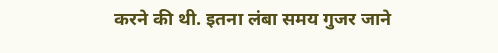करने की थी. इतना लंबा समय गुजर जाने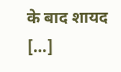के बाद शायद […]